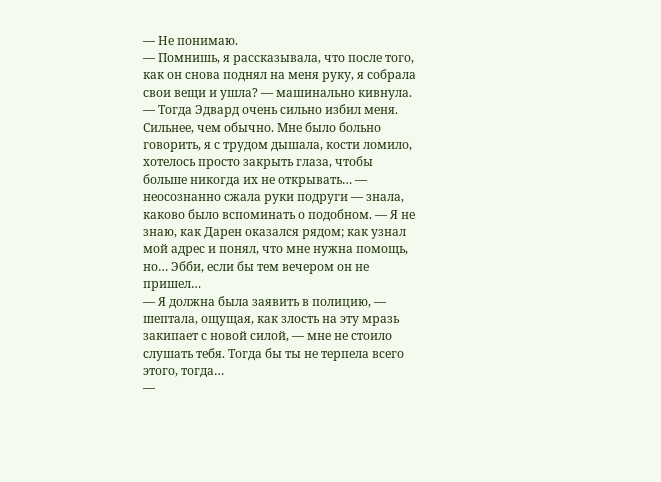— Не понимаю.
— Помнишь, я рассказывала, что после того, как он снова поднял на меня руку, я собрала свои вещи и ушла? ― машинально кивнула. ― Тогда Эдвард очень сильно избил меня. Сильнее, чем обычно. Мне было больно говорить, я с трудом дышала, кости ломило, хотелось просто закрыть глаза, чтобы больше никогда их не открывать… ― неосознанно сжала руки подруги ― знала, каково было вспоминать о подобном. ― Я не знаю, как Дарен оказался рядом; как узнал мой адрес и понял, что мне нужна помощь, но… Эбби, если бы тем вечером он не пришел…
— Я должна была заявить в полицию, ― шептала, ощущая, как злость на эту мразь закипает с новой силой, ― мне не стоило слушать тебя. Тогда бы ты не терпела всего этого, тогда…
—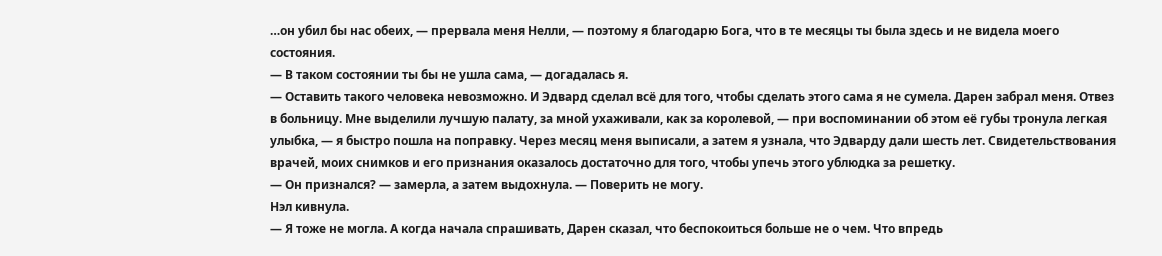…он убил бы нас обеих, ― прервала меня Нелли, ― поэтому я благодарю Бога, что в те месяцы ты была здесь и не видела моего состояния.
— В таком состоянии ты бы не ушла сама, ― догадалась я.
— Оставить такого человека невозможно. И Эдвард сделал всё для того, чтобы сделать этого сама я не сумела. Дарен забрал меня. Отвез в больницу. Мне выделили лучшую палату, за мной ухаживали, как за королевой, ― при воспоминании об этом её губы тронула легкая улыбка, ― я быстро пошла на поправку. Через месяц меня выписали, а затем я узнала, что Эдварду дали шесть лет. Свидетельствования врачей, моих снимков и его признания оказалось достаточно для того, чтобы упечь этого ублюдка за решетку.
— Он признался? ― замерла, а затем выдохнула. ― Поверить не могу.
Нэл кивнула.
— Я тоже не могла. А когда начала спрашивать, Дарен сказал, что беспокоиться больше не о чем. Что впредь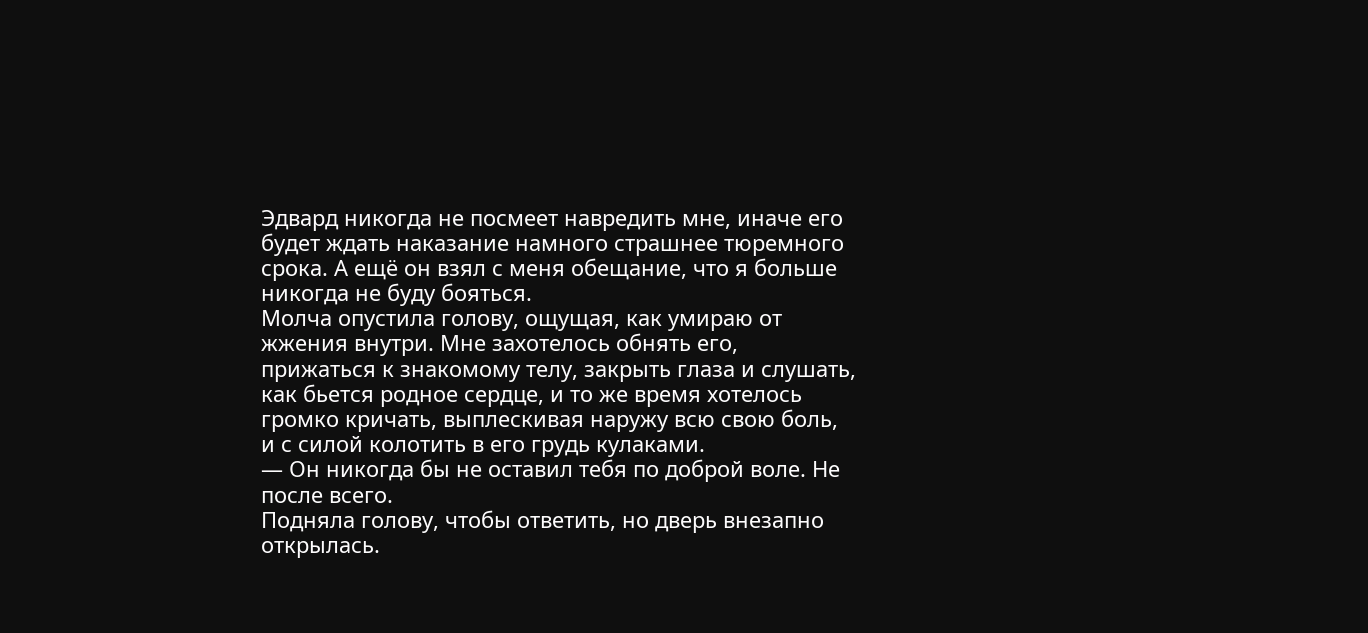Эдвард никогда не посмеет навредить мне, иначе его будет ждать наказание намного страшнее тюремного срока. А ещё он взял с меня обещание, что я больше никогда не буду бояться.
Молча опустила голову, ощущая, как умираю от жжения внутри. Мне захотелось обнять его, прижаться к знакомому телу, закрыть глаза и слушать, как бьется родное сердце, и то же время хотелось громко кричать, выплескивая наружу всю свою боль, и с силой колотить в его грудь кулаками.
— Он никогда бы не оставил тебя по доброй воле. Не после всего.
Подняла голову, чтобы ответить, но дверь внезапно открылась.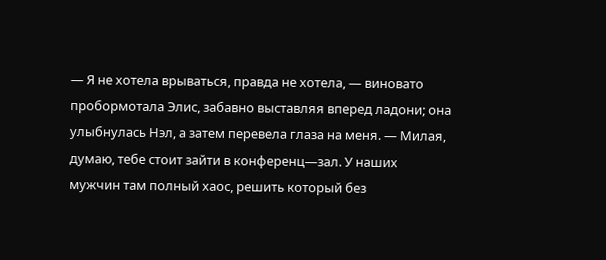— Я не хотела врываться, правда не хотела, ― виновато пробормотала Элис, забавно выставляя вперед ладони; она улыбнулась Нэл, а затем перевела глаза на меня. ― Милая, думаю, тебе стоит зайти в конференц―зал. У наших мужчин там полный хаос, решить который без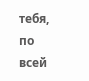тебя, по всей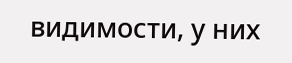видимости, у них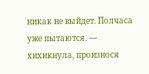никак не выйдет. Полчаса уже пытаются. ― хихикнула, произнося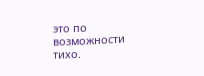это по возможности тихо.